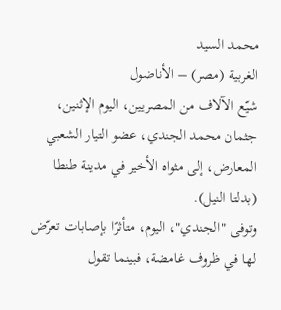محمد السيد
الغربية (مصر) – الأناضول
شيّع الآلاف من المصريين، اليوم الإثنين، جثمان محمد الجندي، عضو التيار الشعبي المعارض، إلى مثواه الأخير في مدينة طنطا (بدلتا النيل).
وتوفى "الجندي"، اليوم، متأثرًا بإصابات تعرّض لها في ظروف غامضة، فبينما تقول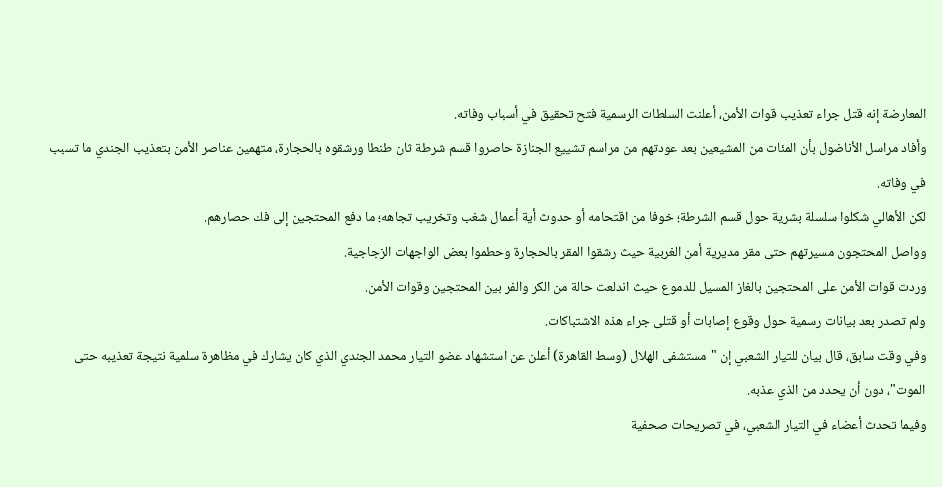المعارضة إنه قتل جراء تعذيب قوات الأمن، أعلنت السلطات الرسمية فتح تحقيق في أسباب وفاته.
وأفاد مراسل الأناضول بأن المئات من المشيعين بعد عودتهم من مراسم تشييع الجنازة حاصروا قسم شرطة ثان طنطا ورشقوه بالحجارة، متهمين عناصر الأمن بتعذيب الجندي ما تسبب في وفاته.
لكن الأهالي شكلوا سلسلة بشرية حول قسم الشرطة؛ خوفا من اقتحامه أو حدوث أية أعمال شغب وتخريب تجاهه؛ ما دفع المحتجين إلى فك حصارهم.
وواصل المحتجون مسيرتهم حتى مقر مديرية أمن الغربية حيث رشقوا المقر بالحجارة وحطموا بعض الواجهات الزجاجية.
وردت قوات الأمن على المحتجين بالغاز المسيل للدموع حيث اندلعت حالة من الكر والفر بين المحتجين وقوات الأمن.
ولم تصدر بعد بيانات رسمية حول وقوع إصابات أو قتلى جراء هذه الاشتباكات.
وفي وقت سابق، قال بيان للتيار الشعبي إن "مستشفى الهلال (وسط القاهرة) أعلن عن استشهاد عضو التيار محمد الجندي الذي كان يشارك في مظاهرة سلمية نتيجة تعذيبه حتى الموت"، دون أن يحدد من الذي عذبه.
وفيما تحدث أعضاء في التيار الشعبي، في تصريحات صحفية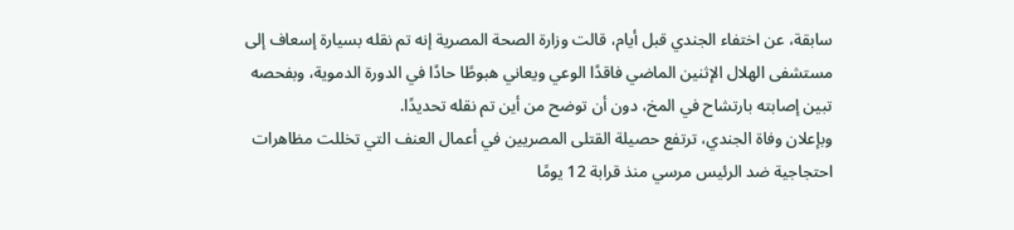سابقة، عن اختفاء الجندي قبل أيام، قالت وزارة الصحة المصرية إنه تم نقله بسيارة إسعاف إلى مستشفى الهلال الإثنين الماضي فاقدًا الوعي ويعاني هبوطًا حادًا في الدورة الدموية، وبفحصه تبين إصابته بارتشاح في المخ، دون أن توضح من أين تم نقله تحديدًا.
وبإعلان وفاة الجندي، ترتفع حصيلة القتلى المصريين في أعمال العنف التي تخللت مظاهرات احتجاجية ضد الرئيس مرسي منذ قرابة 12 يومًا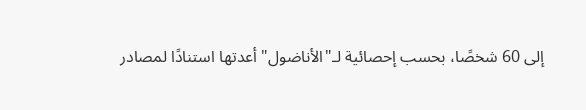إلى 60 شخصًا، بحسب إحصائية لـ"الأناضول" أعدتها استنادًا لمصادر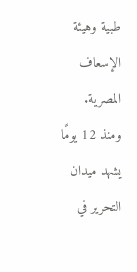طبية وهيئة الإسعاف المصرية.
ومنذ 12 يومًا يشهد ميدان التحرير في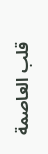قلب العاصمة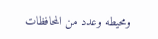ومحيطه وعدد من المحافظات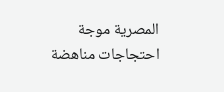المصرية موجة احتجاجات مناهضة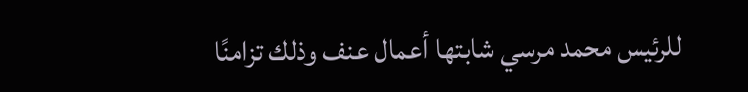للرئيس محمد مرسي شابتها أعمال عنف وذلك تزامنًا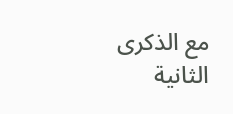مع الذكرى الثانية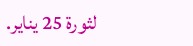لثورة 25 يناير.